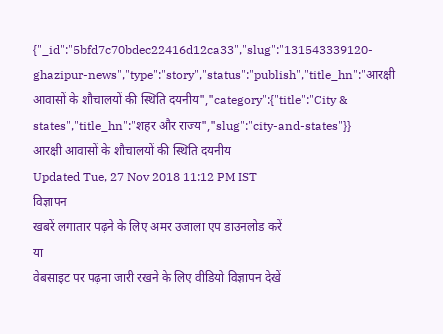{"_id":"5bfd7c70bdec22416d12ca33","slug":"131543339120-ghazipur-news","type":"story","status":"publish","title_hn":"आरक्षी आवासों के शौचालयों की स्थिति दयनीय","category":{"title":"City & states","title_hn":"शहर और राज्य","slug":"city-and-states"}}
आरक्षी आवासों के शौचालयों की स्थिति दयनीय
Updated Tue, 27 Nov 2018 11:12 PM IST
विज्ञापन
खबरें लगातार पढ़ने के लिए अमर उजाला एप डाउनलोड करें
या
वेबसाइट पर पढ़ना जारी रखने के लिए वीडियो विज्ञापन देखें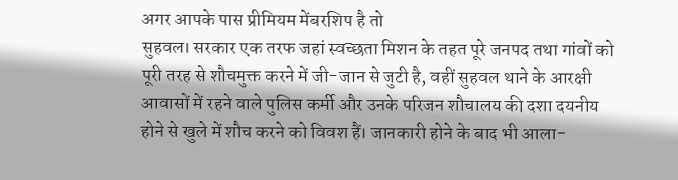अगर आपके पास प्रीमियम मेंबरशिप है तो
सुहवल। सरकार एक तरफ जहां स्वच्छता मिशन के तहत पूरे जनपद तथा गांवों को पूरी तरह से शौचमुक्त करने में जी-जान से जुटी है, वहीं सुहवल थाने के आरक्षी आवासों में रहने वाले पुलिस कर्मी और उनके परिजन शौचालय की दशा दयनीय होने से खुले में शौच करने को विवश हैं। जानकारी होने के बाद भी आला-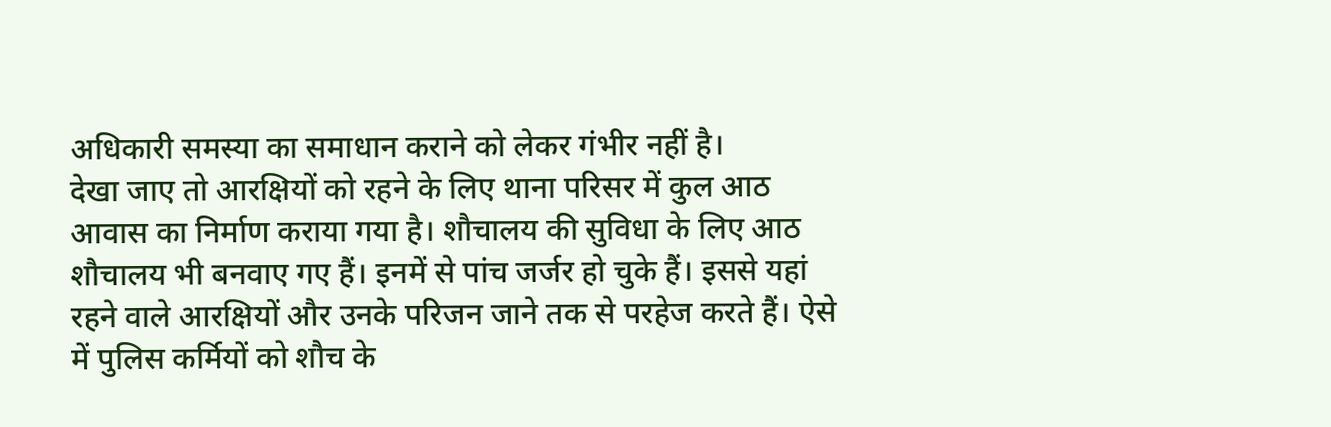अधिकारी समस्या का समाधान कराने को लेकर गंभीर नहीं है।
देखा जाए तो आरक्षियों को रहने के लिए थाना परिसर में कुल आठ आवास का निर्माण कराया गया है। शौचालय की सुविधा के लिए आठ शौचालय भी बनवाए गए हैं। इनमें से पांच जर्जर हो चुके हैं। इससे यहां रहने वाले आरक्षियों और उनके परिजन जाने तक से परहेज करते हैं। ऐसे में पुलिस कर्मियों को शौच के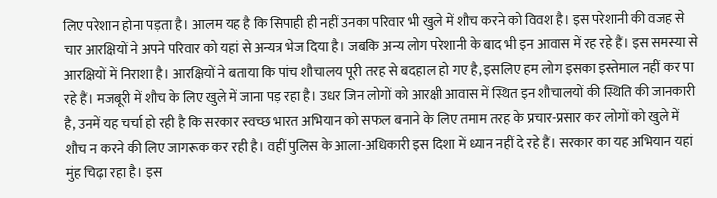लिए परेशान होना पड़ता है। आलम यह है कि सिपाही ही नहीं उनका परिवार भी खुले में शौच करने को विवश है। इस परेशानी की वजह से चार आरक्षियों ने अपने परिवार को यहां से अन्यत्र भेज दिया है। जबकि अन्य लोग परेशानी के बाद भी इन आवास में रह रहे हैं। इस समस्या से आरक्षियों में निराशा है। आरक्षियों ने बताया कि पांच शौचालय पूरी तरह से बदहाल हो गए है, इसलिए हम लोग इसका इस्तेमाल नहीं कर पा रहे हैं। मजबूरी में शौच के लिए खुले में जाना पड़ रहा है। उधर जिन लोगों को आरक्षी आवास में स्थित इन शौचालयों की स्थिति की जानकारी है, उनमें यह चर्चा हो रही है कि सरकार स्वच्छ भारत अभियान को सफल बनाने के लिए तमाम तरह के प्रचार-प्रसार कर लोगों को खुले में शौच न करने की लिए जागरूक कर रही है। वहीं पुलिस के आला-अधिकारी इस दिशा में ध्यान नहीं दे रहे हैं। सरकार का यह अभियान यहां मुंह चिढ़ा रहा है। इस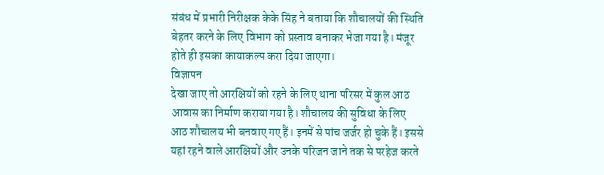संबंध में प्रभारी निरीक्षक केके सिंह ने बताया कि शौचालयों की स्थिति बेहतर करने के लिए विभाग को प्रस्ताव बनाकर भेजा गया है। मंजूर होते ही इसका कायाकल्प करा दिया जाएगा।
विज्ञापन
देखा जाए तो आरक्षियों को रहने के लिए थाना परिसर में कुल आठ आवास का निर्माण कराया गया है। शौचालय की सुविधा के लिए आठ शौचालय भी बनवाए गए हैं। इनमें से पांच जर्जर हो चुके हैं। इससे यहां रहने वाले आरक्षियों और उनके परिजन जाने तक से परहेज करते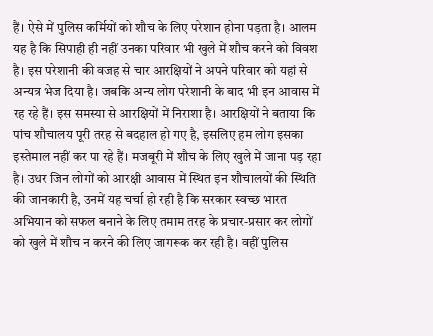हैं। ऐसे में पुलिस कर्मियों को शौच के लिए परेशान होना पड़ता है। आलम यह है कि सिपाही ही नहीं उनका परिवार भी खुले में शौच करने को विवश है। इस परेशानी की वजह से चार आरक्षियों ने अपने परिवार को यहां से अन्यत्र भेज दिया है। जबकि अन्य लोग परेशानी के बाद भी इन आवास में रह रहे हैं। इस समस्या से आरक्षियों में निराशा है। आरक्षियों ने बताया कि पांच शौचालय पूरी तरह से बदहाल हो गए है, इसलिए हम लोग इसका इस्तेमाल नहीं कर पा रहे हैं। मजबूरी में शौच के लिए खुले में जाना पड़ रहा है। उधर जिन लोगों को आरक्षी आवास में स्थित इन शौचालयों की स्थिति की जानकारी है, उनमें यह चर्चा हो रही है कि सरकार स्वच्छ भारत अभियान को सफल बनाने के लिए तमाम तरह के प्रचार-प्रसार कर लोगों को खुले में शौच न करने की लिए जागरूक कर रही है। वहीं पुलिस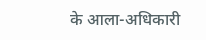के आला-अधिकारी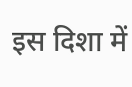इस दिशा में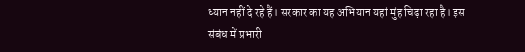ध्यान नहीं दे रहे हैं। सरकार का यह अभियान यहां मुंह चिढ़ा रहा है। इस संबंध में प्रभारी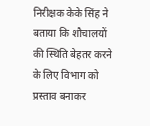निरीक्षक केके सिंह ने बताया कि शौचालयों की स्थिति बेहतर करने के लिए विभाग को प्रस्ताव बनाकर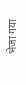भेजा गया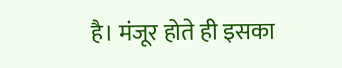है। मंजूर होते ही इसका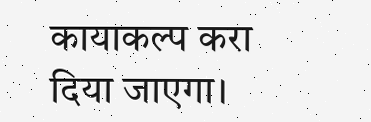कायाकल्प करा दिया जाएगा।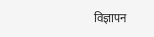विज्ञापन